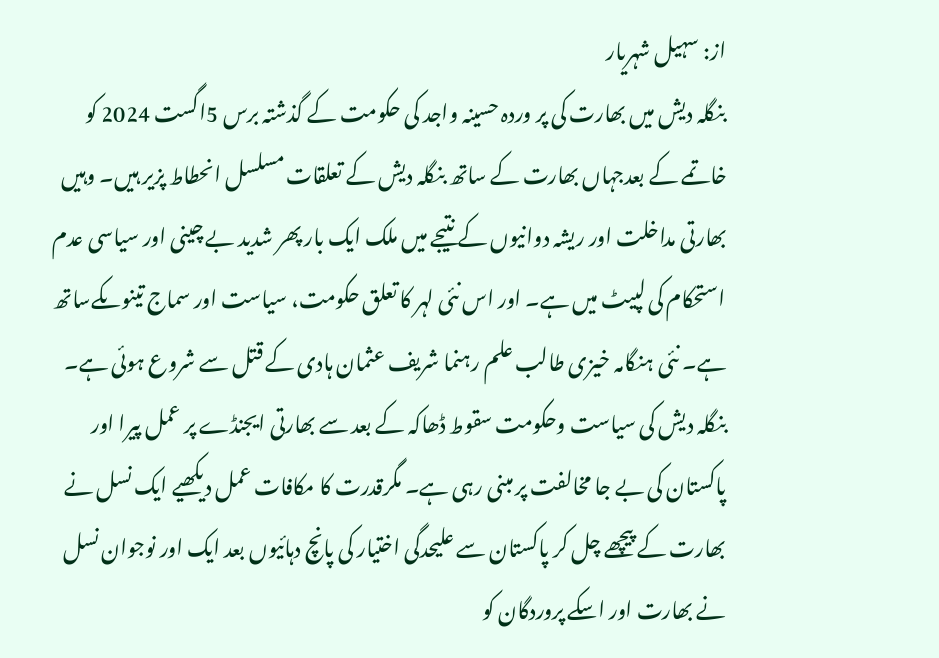از: سہیل شہریار
بنگلہ دیش میں بھارت کی پر وردہ حسینہ واجد کی حکومت کے گذشتہ برس 5اگست 2024 کو خاتمے کے بعدجہاں بھارت کے ساتھ بنگلہ دیش کے تعلقات مسلسل انحطاط پزیر ہیں۔ وہیں بھارتی مداخلت اور ریشہ دوانیوں کے نتیجے میں ملک ایک بار پھر شدید بے چینی اور سیاسی عدم استحکام کی لپیٹ میں ہے۔ اور اس نئی لہر کا تعلق حکومت، سیاست اور سماج تینوںکےساتھ ہے۔ نئی ہنگامہ خیزی طالب علم رہنما شریف عثمان ہادی کے قتل سے شروع ہوئی ہے۔
بنگلہ دیش کی سیاست وحکومت سقوط ڈھاکہ کے بعد سے بھارتی ایجنڈے پر عمل پیرا اور پاکستان کی بے جا مخالفت پر مبنی رہی ہے۔ مگرقدرت کا مکافات عمل دیکھیے ایک نسل نے بھارت کے پیچھے چل کر پاکستان سے علیحدگی اختیار کی پانچ دہائیوں بعد ایک اور نوجوان نسل نے بھارت اور اسکے پروردگان کو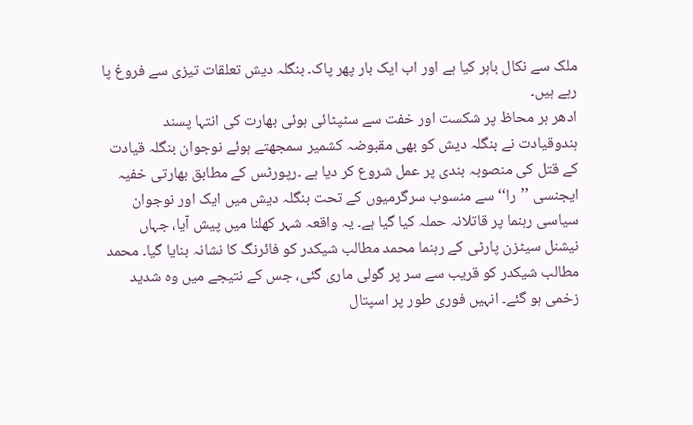ملک سے نکال باہر کیا ہے اور اب ایک بار پھر پاک۔ بنگلہ دیش تعلقات تیزی سے فروغ پا رہے ہیں۔
ادھر ہر محاظ پر شکست اور خفت سے سٹپٹائی ہوئی بھارت کی انتہا پسند ہندوقیادت نے بنگلہ دیش کو بھی مقبوضہ کشمیر سمجھتے ہوئے نوجوان بنگلہ قیادت کے قتل کی منصوبہ بندی پر عمل شروع کر دیا ہے ۔رپورٹس کے مطابق بھارتی خفیہ ایجنسی ’’را‘‘ سے منسوب سرگرمیوں کے تحت بنگلہ دیش میں ایک اور نوجوان سیاسی رہنما پر قاتلانہ حملہ کیا گیا ہے۔ یہ واقعہ شہر کھلنا میں پیش آیا، جہاں نیشنل سیٹزن پارٹی کے رہنما محمد مطالب شیکدر کو فائرنگ کا نشانہ بنایا گیا۔ محمد مطالب شیکدر کو قریب سے سر پر گولی ماری گئی، جس کے نتیجے میں وہ شدید زخمی ہو گئے۔ انہیں فوری طور پر اسپتال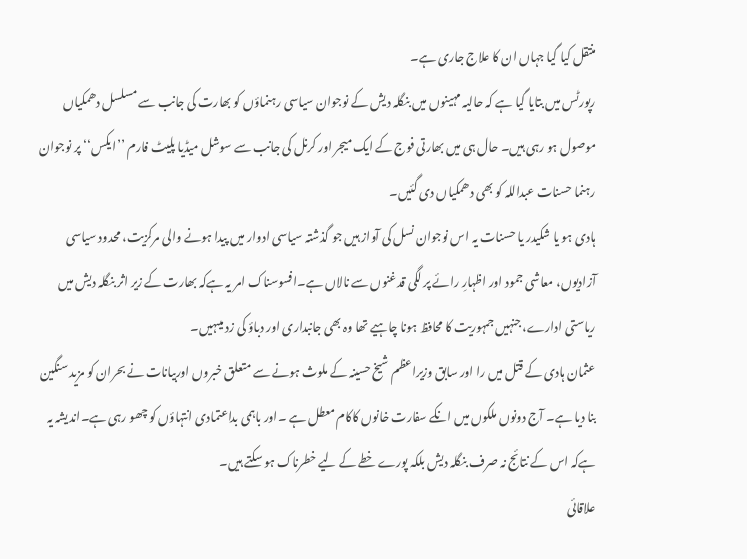منتقل کیا گیا جہاں ان کا علاج جاری ہے۔
رپورٹس میں بتایا گیا ہے کہ حالیہ مہینوں میں بنگلہ دیش کے نوجوان سیاسی رہنماؤں کو بھارت کی جانب سے مسلسل دھمکیاں موصول ہو رہی ہیں۔ حال ہی میں بھارتی فوج کے ایک میجر اور کرنل کی جانب سے سوشل میڈیا پلیٹ فارم ’’ایکس‘‘ پر نوجوان رہنما حسنات عبداللہ کو بھی دھمکیاں دی گئیں۔
ہادی ہو یا شکیدر یا حسنات یہ اس نوجوان نسل کی آواز ہیں جو گذشتہ سیاسی ادوار میں پیدا ہونے والی مرکزیت، محدود سیاسی آزادیوں، معاشی جمود اور اظہارِ رائے پر لگی قدغنوں سے نالاں ہے۔افسوسناک امر یہ ہےکہ بھارت کے زیر اثر بنگلہ دیش میں ریاستی ادارے، جنہیں جمہوریت کا محافظ ہونا چاہیے تھا وہ بھی جانبداری اور دباؤ کی زد میںہیں۔
عثمان ہادی کے قتل میں را اور سابق وزیراعظم شیخ حسینہ کے ملوث ہونے سے متعلق خبروں اوربیانات نے بحران کو مزید سنگین بنا دیا ہے۔ آج دونوں ملکوں میں انکے سفارت خانوں کاکام معطل ہے ۔اور باہمی بداعتمادی انتہاؤں کو چھو رہی ہے۔اندیشہ یہ ہےکہ اس کے نتائج نہ صرف بنگلہ دیش بلکہ پورے خطے کے لیے خطرناک ہو سکتے ہیں۔
علاقائی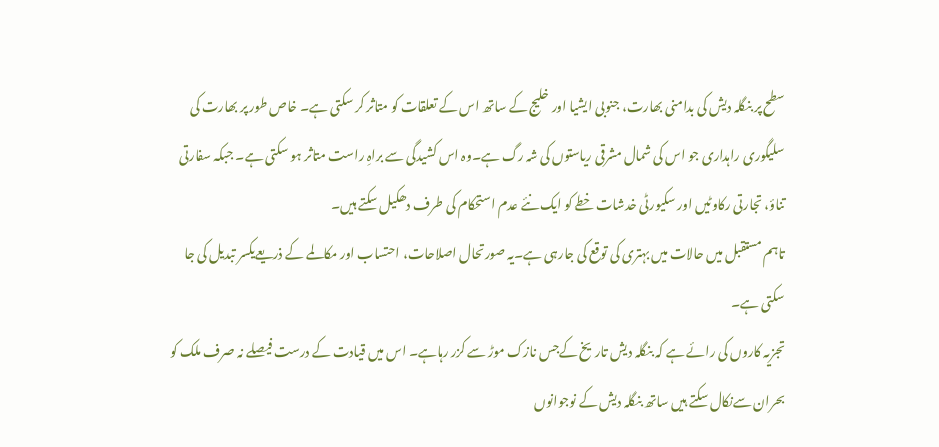سطح پر بنگلہ دیش کی بدامنی بھارت، جنوبی ایشیا اور خلیج کے ساتھ اس کے تعلقات کو متاثر کر سکتی ہے۔ خاص طور پر بھارت کی سلیگوری راہداری جو اس کی شمال مشرقی ریاستوں کی شہ رگ ہے۔وہ اس کشیدگی سے براہِ راست متاثر ہو سکتی ہے۔ جبکہ سفارتی تناؤ، تجارتی رکاوٹیں اور سکیورٹی خدشات خطے کو ایک نئے عدم استحکام کی طرف دھکیل سکتے ہیں۔
تاہم مستقبل میں حالات میں بہتری کی توقع کی جارہی ہے۔یہ صورتحال اصلاحات، احتساب اور مکالمے کے ذریعےیکسر تبدیل کی جا سکتی ہے۔
تجزیہ کاروں کی رائے ہے کہ بنگلہ دیش تاریخ کےجس نازک موڑ سے کزر رہاہے۔ اس میں قیادت کے درست فیصلے نہ صرف ملک کو بحران سےنکال سکتے ہیں ساتھ بنگلہ دیش کے نوجوانوں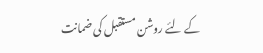کے لئے روشن مستقبل کی ضمانت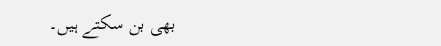بھی بن سکتے ہیں۔